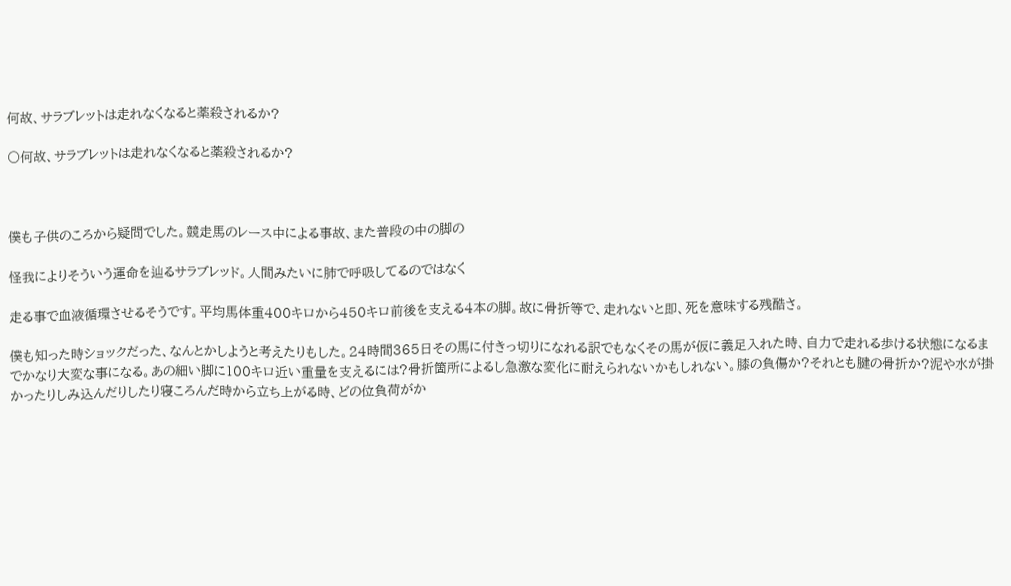何故、サラブレットは走れなくなると薬殺されるか?

〇何故、サラブレットは走れなくなると薬殺されるか?



僕も子供のころから疑問でした。競走馬のレース中による事故、また普段の中の脚の

怪我によりそういう運命を辿るサラブレッド。人間みたいに肺で呼吸してるのではなく

走る事で血液循環させるそうです。平均馬体重400キロから450キロ前後を支える4本の脚。故に骨折等で、走れないと即、死を意味する残酷さ。

僕も知った時ショックだった、なんとかしようと考えたりもした。24時間365日その馬に付きっ切りになれる訳でもなくその馬が仮に義足入れた時、自力で走れる歩ける状態になるまでかなり大変な事になる。あの細い脚に100キロ近い重量を支えるには?骨折箇所によるし急激な変化に耐えられないかもしれない。膝の負傷か?それとも腱の骨折か?泥や水が掛かったりしみ込んだりしたり寝ころんだ時から立ち上がる時、どの位負荷がか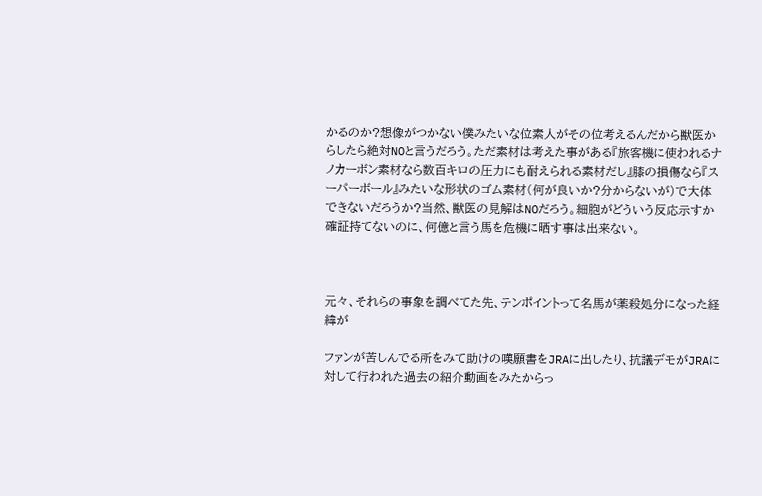かるのか?想像がつかない僕みたいな位素人がその位考えるんだから獣医からしたら絶対NOと言うだろう。ただ素材は考えた事がある『旅客機に使われるナノカーボン素材なら数百キロの圧力にも耐えられる素材だし』膝の損傷なら『スーパーボール』みたいな形状のゴム素材(何が良いか?分からないが)で大体できないだろうか?当然、獣医の見解はNOだろう。細胞がどういう反応示すか確証持てないのに、何億と言う馬を危機に晒す事は出来ない。



元々、それらの事象を調べてた先、テンポイントって名馬が薬殺処分になった経緯が

ファンが苦しんでる所をみて助けの嘆願書をJRAに出したり、抗議デモがJRAに対して行われた過去の紹介動画をみたからっ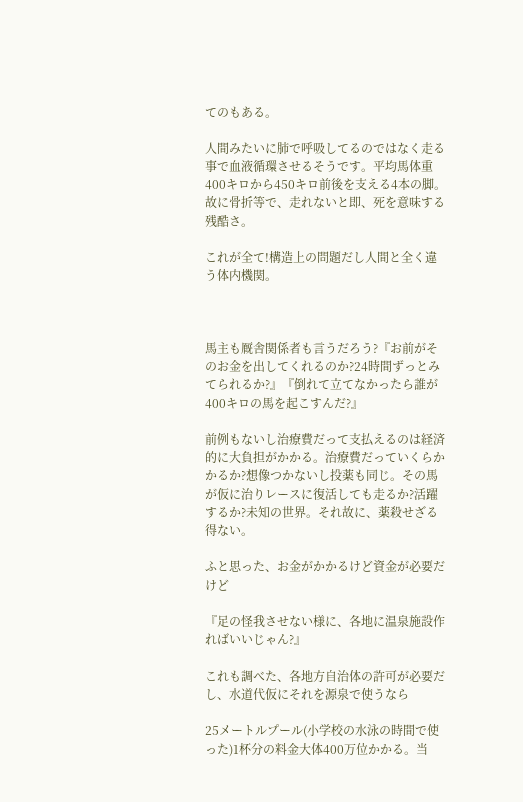てのもある。

人間みたいに肺で呼吸してるのではなく走る事で血液循環させるそうです。平均馬体重400キロから450キロ前後を支える4本の脚。故に骨折等で、走れないと即、死を意味する残酷さ。

これが全て!構造上の問題だし人間と全く違う体内機関。



馬主も厩舎関係者も言うだろう?『お前がそのお金を出してくれるのか?24時間ずっとみてられるか?』『倒れて立てなかったら誰が400キロの馬を起こすんだ?』

前例もないし治療費だって支払えるのは経済的に大負担がかかる。治療費だっていくらかかるか?想像つかないし投薬も同じ。その馬が仮に治りレースに復活しても走るか?活躍するか?未知の世界。それ故に、薬殺せざる得ない。

ふと思った、お金がかかるけど資金が必要だけど

『足の怪我させない様に、各地に温泉施設作ればいいじゃん?』

これも調べた、各地方自治体の許可が必要だし、水道代仮にそれを源泉で使うなら

25メートルプール(小学校の水泳の時間で使った)1杯分の料金大体400万位かかる。当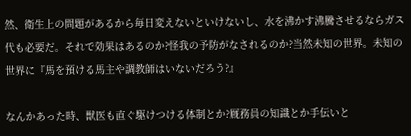然、衛生上の問題があるから毎日変えないといけないし、水を沸かす沸騰させるならガス代も必要だ。それで効果はあるのか?怪我の予防がなされるのか?当然未知の世界。未知の世界に『馬を預ける馬主や調教師はいないだろう?』

なんかあった時、獣医も直ぐ駆けつける体制とか?厩務員の知識とか手伝いと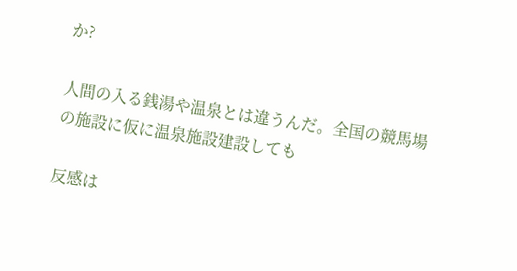か?

人間の入る銭湯や温泉とは違うんだ。全国の競馬場の施設に仮に温泉施設建設しても

反感は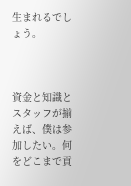生まれるでしょう。



資金と知識とスタッフが揃えば、僕は参加したい。何をどこまで貢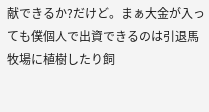献できるか?だけど。まぁ大金が入っても僕個人で出資できるのは引退馬牧場に植樹したり飼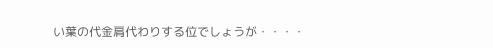い葉の代金肩代わりする位でしょうが・・・・